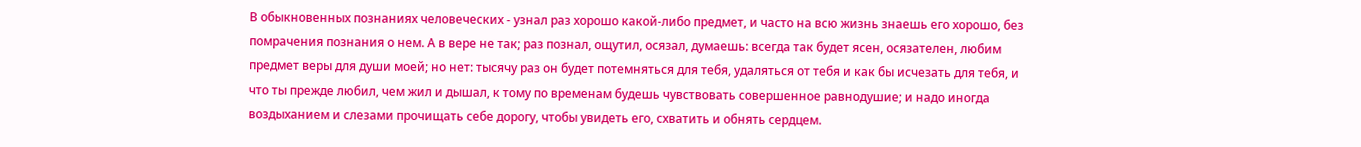В обыкновенных познаниях человеческих - узнал раз хорошо какой-либо предмет, и часто на всю жизнь знаешь его хорошо, без помрачения познания о нем. А в вере не так; раз познал, ощутил, осязал, думаешь: всегда так будет ясен, осязателен, любим предмет веры для души моей; но нет: тысячу раз он будет потемняться для тебя, удаляться от тебя и как бы исчезать для тебя, и что ты прежде любил, чем жил и дышал, к тому по временам будешь чувствовать совершенное равнодушие; и надо иногда воздыханием и слезами прочищать себе дорогу, чтобы увидеть его, схватить и обнять сердцем.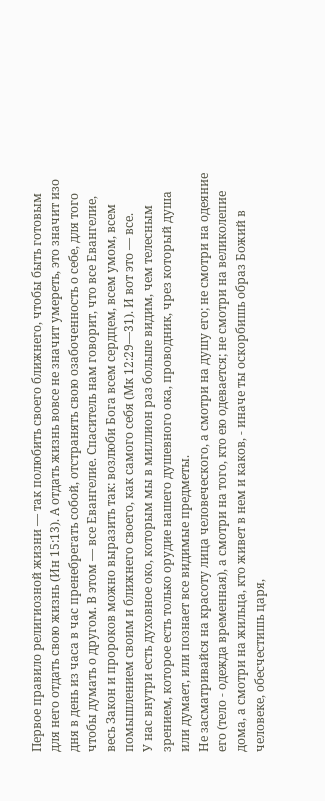Первое правило религиозной жизни — так полюбить своего ближнего, чтобы быть готовым для него отдать свою жизнь (Ин 15:13). А отдать жизнь вовсе не значит умереть, это значит изо дня в день из часа в час пренебрегать собой, отстранять свою озабоченность о себе, для того чтобы думать о другом. В этом — все Евангелие. Спаситель нам говорит, что все Евангелие, весь Закон и пророков можно выразить так: возлюби Бога всем сердцем, всем умом, всем помышлением своим и ближнего своего, как самого себя (Мк 12:29—31). И вот это — все.
У нас внутри есть духовное око, которым мы в миллион раз больше видим, чем телесным зрением, которое есть только орудие нашего душевного ока, проводник, чрез который душа или думает, или познает все видимые предметы.
Не засматривайся на красоту лица человеческого, а смотри на душу его; не смотри на одеяние его (тело - одежда временная), а смотри на того, кто ею одевается; не смотри на великолепие дома, а смотри на жильца, кто живет в нем и каков, - иначе ты оскорбишь образ Божий в человеке, обесчестишь царя,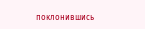поклонившись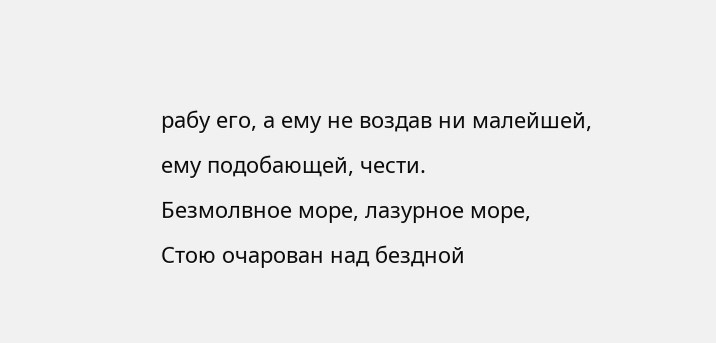рабу его, а ему не воздав ни малейшей, ему подобающей, чести.
Безмолвное море, лазурное море,
Стою очарован над бездной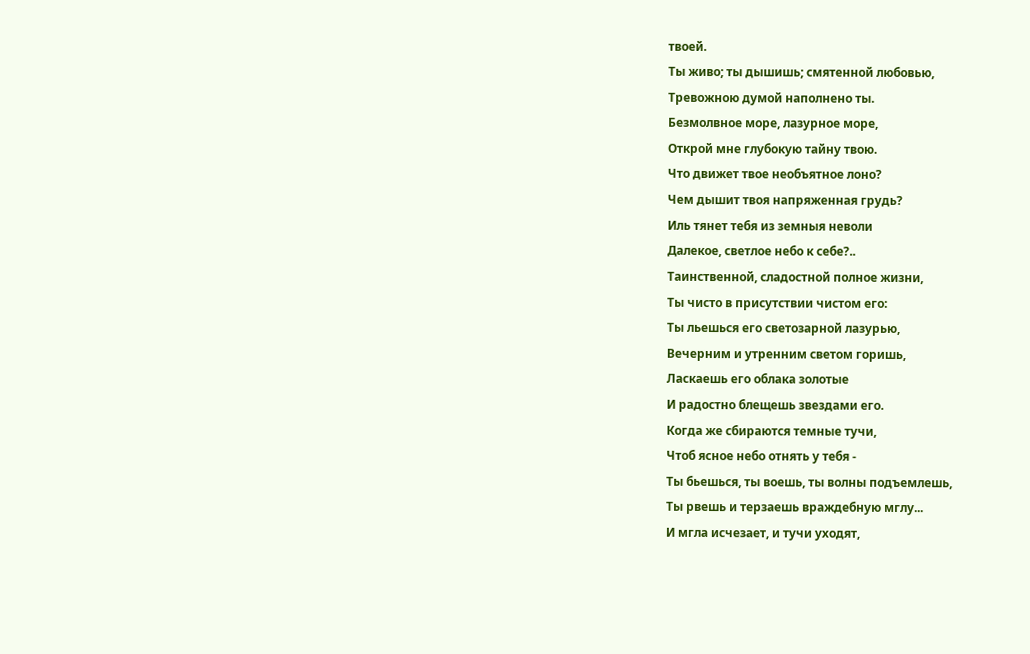твоей.
Ты живо; ты дышишь; смятенной любовью,
Тревожною думой наполнено ты.
Безмолвное море, лазурное море,
Открой мне глубокую тайну твою.
Что движет твое необъятное лоно?
Чем дышит твоя напряженная грудь?
Иль тянет тебя из земныя неволи
Далекое, светлое небо к себе?..
Таинственной, сладостной полное жизни,
Ты чисто в присутствии чистом его:
Ты льешься его светозарной лазурью,
Вечерним и утренним светом горишь,
Ласкаешь его облака золотые
И радостно блещешь звездами его.
Когда же сбираются темные тучи,
Чтоб ясное небо отнять у тебя -
Ты бьешься, ты воешь, ты волны подъемлешь,
Ты рвешь и терзаешь враждебную мглу...
И мгла исчезает, и тучи уходят,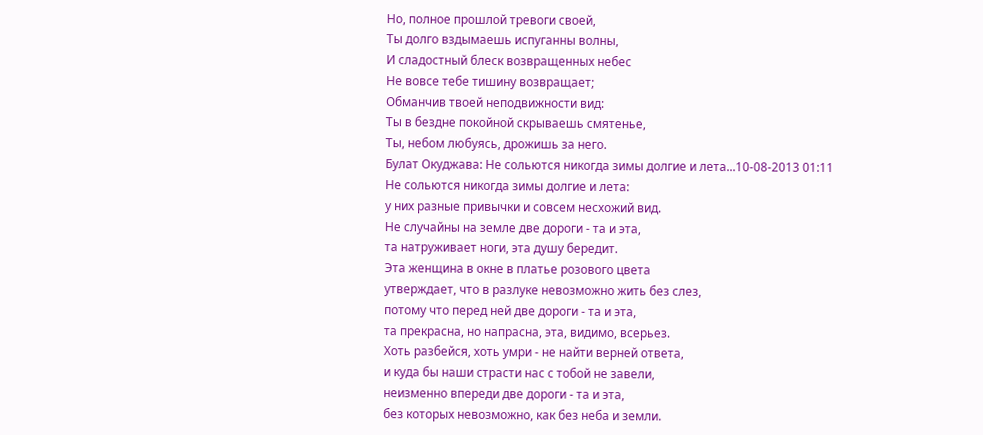Но, полное прошлой тревоги своей,
Ты долго вздымаешь испуганны волны,
И сладостный блеск возвращенных небес
Не вовсе тебе тишину возвращает;
Обманчив твоей неподвижности вид:
Ты в бездне покойной скрываешь смятенье,
Ты, небом любуясь, дрожишь за него.
Булат Окуджава: Не сольются никогда зимы долгие и лета...10-08-2013 01:11
Не сольются никогда зимы долгие и лета:
у них разные привычки и совсем несхожий вид.
Не случайны на земле две дороги - та и эта,
та натруживает ноги, эта душу бередит.
Эта женщина в окне в платье розового цвета
утверждает, что в разлуке невозможно жить без слез,
потому что перед ней две дороги - та и эта,
та прекрасна, но напрасна, эта, видимо, всерьез.
Хоть разбейся, хоть умри - не найти верней ответа,
и куда бы наши страсти нас с тобой не завели,
неизменно впереди две дороги - та и эта,
без которых невозможно, как без неба и земли.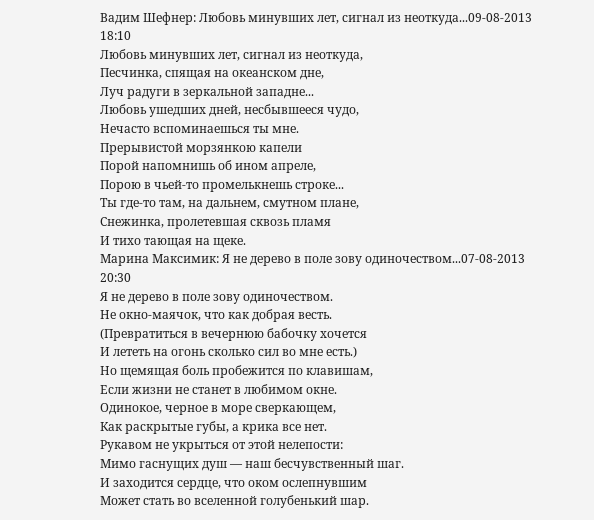Вадим Шефнер: Любовь минувших лет, сигнал из неоткуда...09-08-2013 18:10
Любовь минувших лет, сигнал из неоткуда,
Песчинка, спящая на океанском дне,
Луч радуги в зеркальной западне...
Любовь ушедших дней, несбывшееся чудо,
Нечасто вспоминаешься ты мне.
Прерывистой морзянкою капели
Порой напомнишь об ином апреле,
Порою в чьей-то промелькнешь строке...
Ты где-то там, на дальнем, смутном плане,
Снежинка, пролетевшая сквозь пламя
И тихо тающая на щеке.
Марина Максимик: Я не дерево в поле зову одиночеством...07-08-2013 20:30
Я не дерево в поле зову одиночеством.
Не окно-маячок, что как добрая весть.
(Превратиться в вечернюю бабочку хочется
И лететь на огонь сколько сил во мне есть.)
Но щемящая боль пробежится по клавишам,
Если жизни не станет в любимом окне.
Одинокое, черное в море сверкающем,
Как раскрытые губы, а крика все нет.
Рукавом не укрыться от этой нелепости:
Мимо гаснущих душ — наш бесчувственный шаг.
И заходится сердце, что оком ослепнувшим
Может стать во вселенной голубенький шар.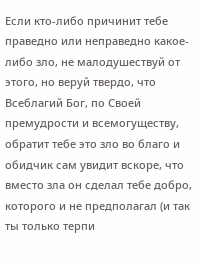Если кто-либо причинит тебе праведно или неправедно какое-либо зло, не малодушествуй от этого, но веруй твердо, что Всеблагий Бог, по Своей премудрости и всемогуществу, обратит тебе это зло во благо и обидчик сам увидит вскоре, что вместо зла он сделал тебе добро, которого и не предполагал (и так ты только терпи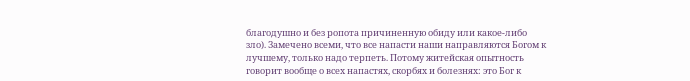благодушно и без ропота причиненную обиду или какое-либо зло). Замечено всеми, что все напасти наши направляются Богом к лучшему, только надо терпеть. Потому житейская опытность говорит вообще о всех напастях, скорбях и болезнях: это Бог к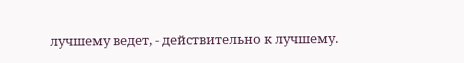лучшему ведет, - действительно к лучшему.